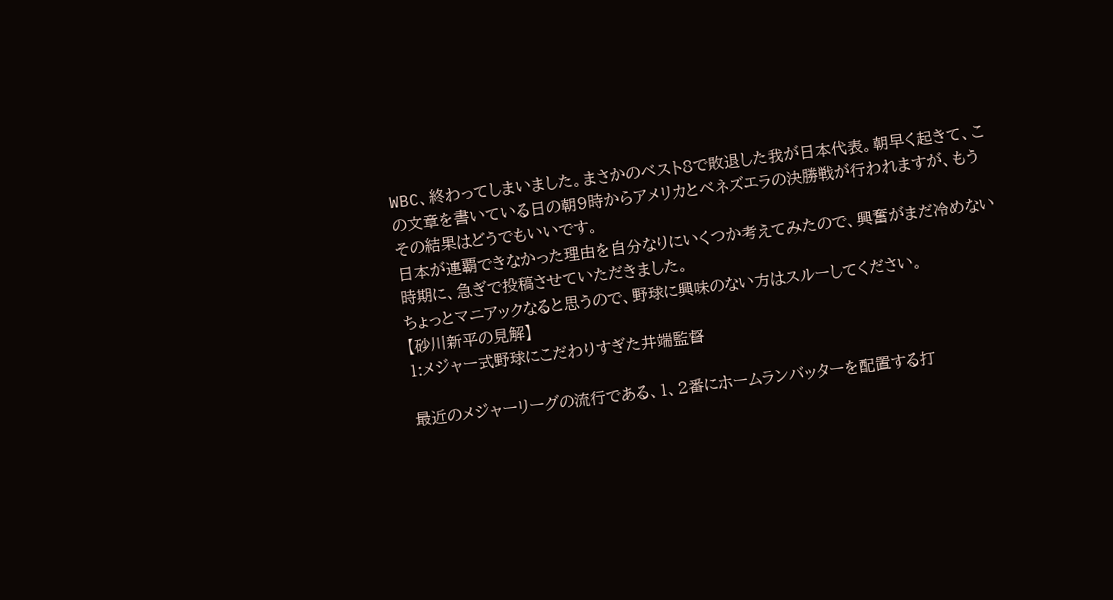WBC、終わってしまいました。まさかのベスト8で敗退した我が日本代表。朝早く起きて、この文章を書いている日の朝9時からアメリカとベネズエラの決勝戦が行われますが、もうその結果はどうでもいいです。
日本が連覇できなかった理由を自分なりにいくつか考えてみたので、興奮がまだ冷めない時期に、急ぎで投稿させていただきました。
ちょっとマニアックなると思うので、野球に興味のない方はスルーしてください。
【砂川新平の見解】
1:メジャー式野球にこだわりすぎた井端監督

最近のメジャーリーグの流行である、1、2番にホームランバッターを配置する打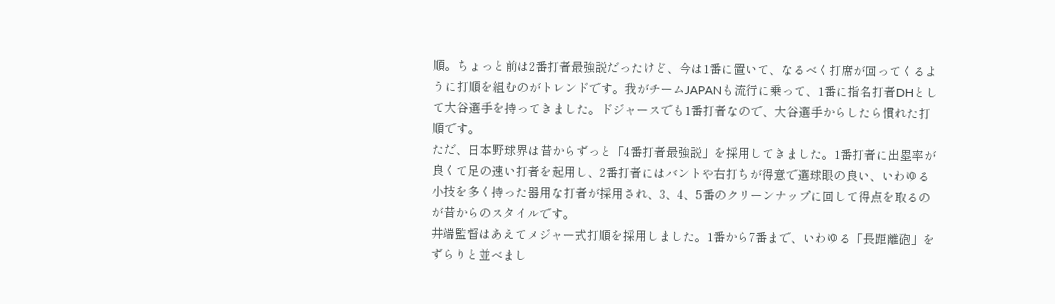順。ちょっと前は2番打者最強説だったけど、今は1番に置いて、なるべく打席が回ってくるように打順を組むのがトレンドです。我がチームJAPANも流行に乗って、1番に指名打者DHとして大谷選手を持ってきました。ドジャースでも1番打者なので、大谷選手からしたら慣れた打順です。
ただ、日本野球界は昔からずっと「4番打者最強説」を採用してきました。1番打者に出塁率が良くて足の速い打者を起用し、2番打者にはバントや右打ちが得意で選球眼の良い、いわゆる小技を多く持った器用な打者が採用され、3、4、5番のクリーンナップに回して得点を取るのが昔からのスタイルです。
井端監督はあえてメジャー式打順を採用しました。1番から7番まで、いわゆる「長距離砲」をずらりと並べまし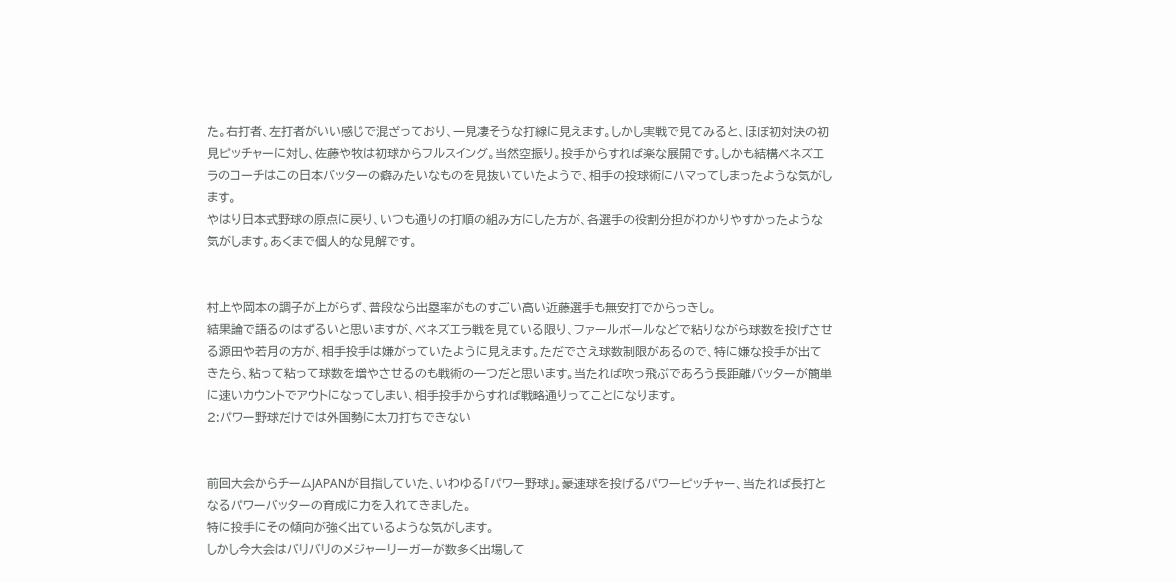た。右打者、左打者がいい感じで混ざっており、一見凄そうな打線に見えます。しかし実戦で見てみると、ほぼ初対決の初見ピッチャーに対し、佐藤や牧は初球からフルスイング。当然空振り。投手からすれば楽な展開です。しかも結構ベネズエラのコーチはこの日本バッターの癖みたいなものを見抜いていたようで、相手の投球術にハマってしまったような気がします。
やはり日本式野球の原点に戻り、いつも通りの打順の組み方にした方が、各選手の役割分担がわかりやすかったような気がします。あくまで個人的な見解です。


村上や岡本の調子が上がらず、普段なら出塁率がものすごい高い近藤選手も無安打でからっきし。
結果論で語るのはずるいと思いますが、ベネズエラ戦を見ている限り、ファールボールなどで粘りながら球数を投げさせる源田や若月の方が、相手投手は嫌がっていたように見えます。ただでさえ球数制限があるので、特に嫌な投手が出てきたら、粘って粘って球数を増やさせるのも戦術の一つだと思います。当たれば吹っ飛ぶであろう長距離バッターが簡単に速いカウントでアウトになってしまい、相手投手からすれば戦略通りってことになります。
2:パワー野球だけでは外国勢に太刀打ちできない


前回大会からチームJAPANが目指していた、いわゆる「パワー野球」。豪速球を投げるパワーピッチャー、当たれば長打となるパワーバッターの育成に力を入れてきました。
特に投手にその傾向が強く出ているような気がします。
しかし今大会はバリバリのメジャーリーガーが数多く出場して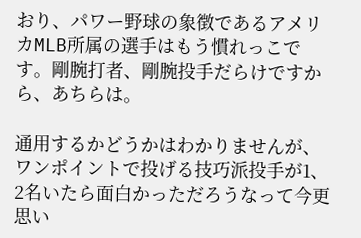おり、パワー野球の象徴であるアメリカMLB所属の選手はもう慣れっこです。剛腕打者、剛腕投手だらけですから、あちらは。

通用するかどうかはわかりませんが、ワンポイントで投げる技巧派投手が1、2名いたら面白かっただろうなって今更思い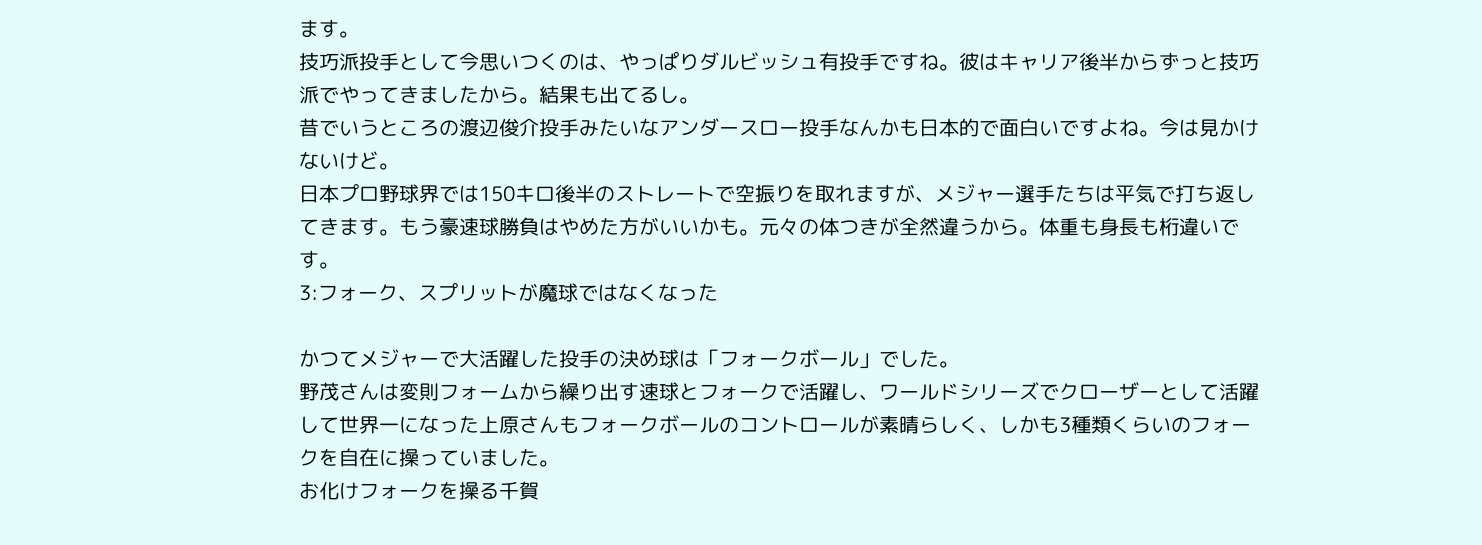ます。
技巧派投手として今思いつくのは、やっぱりダルビッシュ有投手ですね。彼はキャリア後半からずっと技巧派でやってきましたから。結果も出てるし。
昔でいうところの渡辺俊介投手みたいなアンダースロー投手なんかも日本的で面白いですよね。今は見かけないけど。
日本プロ野球界では150キロ後半のストレートで空振りを取れますが、メジャー選手たちは平気で打ち返してきます。もう豪速球勝負はやめた方がいいかも。元々の体つきが全然違うから。体重も身長も桁違いです。
3:フォーク、スプリットが魔球ではなくなった

かつてメジャーで大活躍した投手の決め球は「フォークボール」でした。
野茂さんは変則フォームから繰り出す速球とフォークで活躍し、ワールドシリーズでクローザーとして活躍して世界一になった上原さんもフォークボールのコントロールが素晴らしく、しかも3種類くらいのフォークを自在に操っていました。
お化けフォークを操る千賀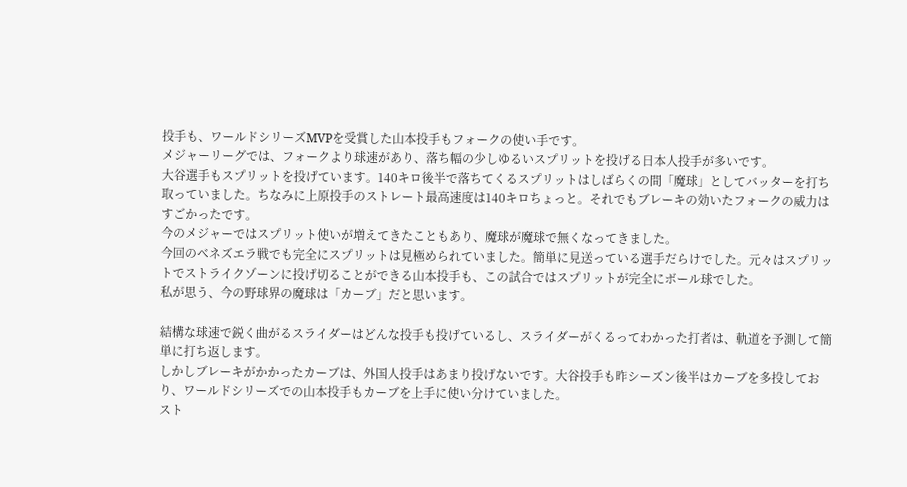投手も、ワールドシリーズMVPを受賞した山本投手もフォークの使い手です。
メジャーリーグでは、フォークより球速があり、落ち幅の少しゆるいスプリットを投げる日本人投手が多いです。
大谷選手もスプリットを投げています。140キロ後半で落ちてくるスプリットはしばらくの間「魔球」としてバッターを打ち取っていました。ちなみに上原投手のストレート最高速度は140キロちょっと。それでもブレーキの効いたフォークの威力はすごかったです。
今のメジャーではスプリット使いが増えてきたこともあり、魔球が魔球で無くなってきました。
今回のベネズエラ戦でも完全にスプリットは見極められていました。簡単に見送っている選手だらけでした。元々はスプリットでストライクゾーンに投げ切ることができる山本投手も、この試合ではスプリットが完全にボール球でした。
私が思う、今の野球界の魔球は「カーブ」だと思います。

結構な球速で鋭く曲がるスライダーはどんな投手も投げているし、スライダーがくるってわかった打者は、軌道を予測して簡単に打ち返します。
しかしブレーキがかかったカーブは、外国人投手はあまり投げないです。大谷投手も昨シーズン後半はカーブを多投しており、ワールドシリーズでの山本投手もカーブを上手に使い分けていました。
スト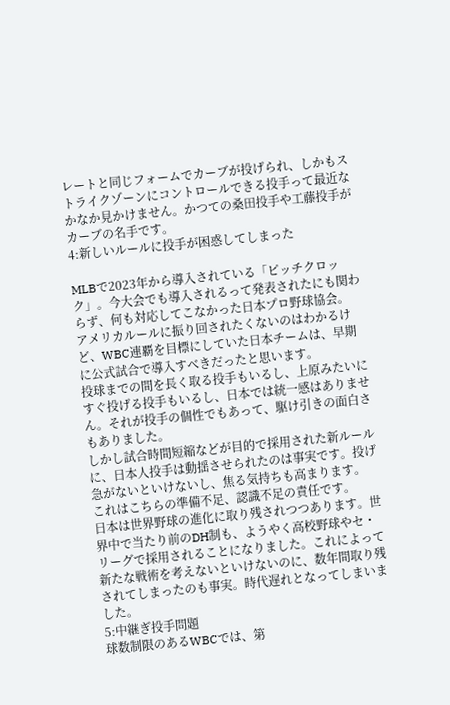レートと同じフォームでカーブが投げられ、しかもストライクゾーンにコントロールできる投手って最近なかなか見かけません。かつての桑田投手や工藤投手がカーブの名手です。
4:新しいルールに投手が困惑してしまった

MLBで2023年から導入されている「ピッチクロック」。今大会でも導入されるって発表されたにも関わらず、何も対応してこなかった日本プロ野球協会。
アメリカルールに振り回されたくないのはわかるけど、WBC連覇を目標にしていた日本チームは、早期に公式試合で導入すべきだったと思います。
投球までの間を長く取る投手もいるし、上原みたいにすぐ投げる投手もいるし、日本では統一感はありません。それが投手の個性でもあって、駆け引きの面白さもありました。
しかし試合時間短縮などが目的で採用された新ルールに、日本人投手は動揺させられたのは事実です。投げ急がないといけないし、焦る気持ちも高まります。
これはこちらの準備不足、認識不足の責任です。
日本は世界野球の進化に取り残されつつあります。世界中で当たり前のDH制も、ようやく高校野球やセ・リーグで採用されることになりました。これによって新たな戦術を考えないといけないのに、数年間取り残されてしまったのも事実。時代遅れとなってしまいました。
5:中継ぎ投手問題
球数制限のあるWBCでは、第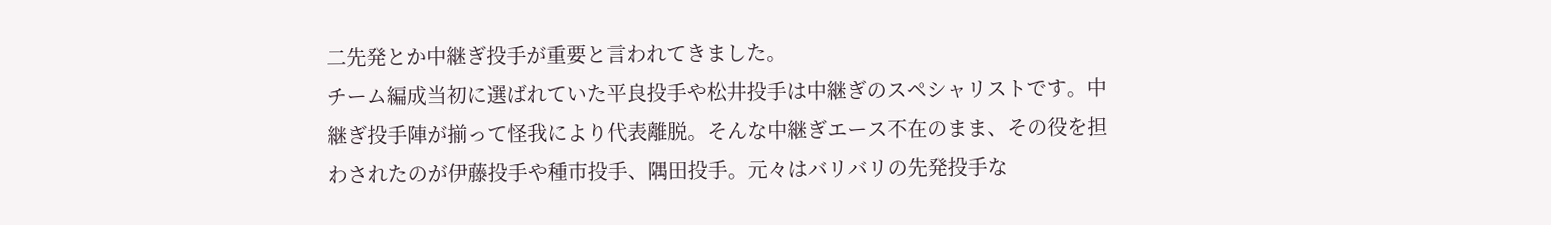二先発とか中継ぎ投手が重要と言われてきました。
チーム編成当初に選ばれていた平良投手や松井投手は中継ぎのスペシャリストです。中継ぎ投手陣が揃って怪我により代表離脱。そんな中継ぎエース不在のまま、その役を担わされたのが伊藤投手や種市投手、隅田投手。元々はバリバリの先発投手な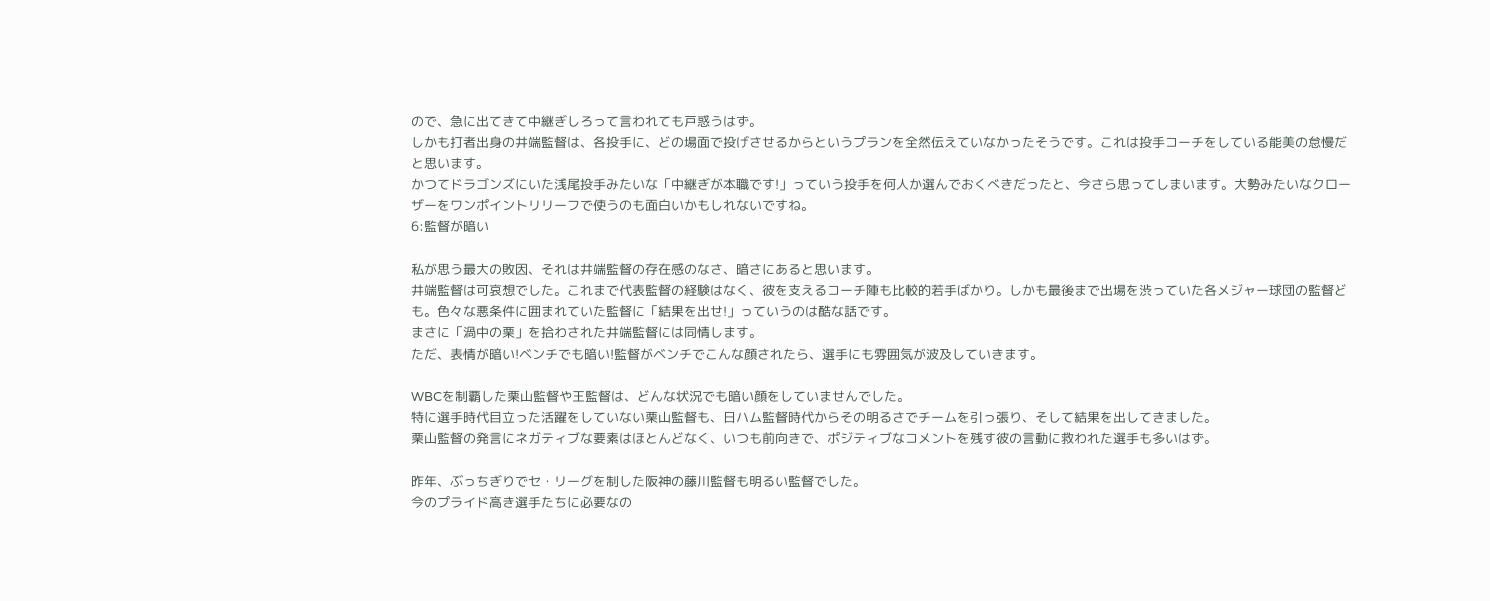ので、急に出てきて中継ぎしろって言われても戸惑うはず。
しかも打者出身の井端監督は、各投手に、どの場面で投げさせるからというプランを全然伝えていなかったそうです。これは投手コーチをしている能美の怠慢だと思います。
かつてドラゴンズにいた浅尾投手みたいな「中継ぎが本職です!」っていう投手を何人か選んでおくべきだったと、今さら思ってしまいます。大勢みたいなクローザーをワンポイントリリーフで使うのも面白いかもしれないですね。
6:監督が暗い

私が思う最大の敗因、それは井端監督の存在感のなさ、暗さにあると思います。
井端監督は可哀想でした。これまで代表監督の経験はなく、彼を支えるコーチ陣も比較的若手ばかり。しかも最後まで出場を渋っていた各メジャー球団の監督ども。色々な悪条件に囲まれていた監督に「結果を出せ!」っていうのは酷な話です。
まさに「渦中の栗」を拾わされた井端監督には同情します。
ただ、表情が暗い!ベンチでも暗い!監督がベンチでこんな顔されたら、選手にも雰囲気が波及していきます。

WBCを制覇した栗山監督や王監督は、どんな状況でも暗い顔をしていませんでした。
特に選手時代目立った活躍をしていない栗山監督も、日ハム監督時代からその明るさでチームを引っ張り、そして結果を出してきました。
栗山監督の発言にネガティブな要素はほとんどなく、いつも前向きで、ポジティブなコメントを残す彼の言動に救われた選手も多いはず。

昨年、ぶっちぎりでセ・リーグを制した阪神の藤川監督も明るい監督でした。
今のプライド高き選手たちに必要なの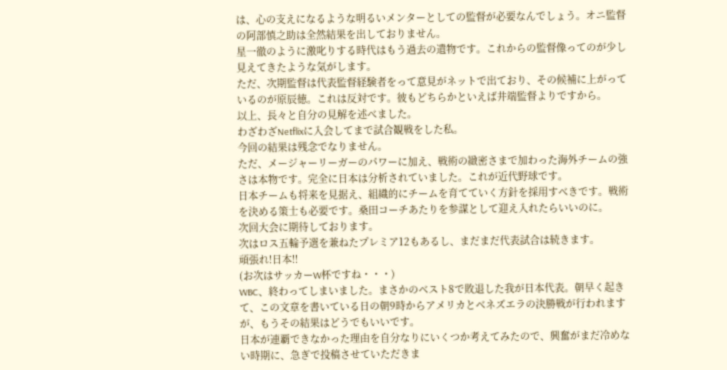は、心の支えになるような明るいメンターとしての監督が必要なんでしょう。オニ監督の阿部慎之助は全然結果を出しておりません。
星一徹のように激叱りする時代はもう過去の遺物です。これからの監督像ってのが少し見えてきたような気がします。
ただ、次期監督は代表監督経験者をって意見がネットで出ており、その候補に上がっているのが原辰徳。これは反対です。彼もどちらかといえば井端監督よりですから。
以上、長々と自分の見解を述べました。
わざわざNetflixに入会してまで試合観戦をした私。
今回の結果は残念でなりません。
ただ、メージャーリーガーのパワーに加え、戦術の緻密さまで加わった海外チームの強さは本物です。完全に日本は分析されていました。これが近代野球です。
日本チームも将来を見据え、組織的にチームを育てていく方針を採用すべきです。戦術を決める策士も必要です。桑田コーチあたりを参謀として迎え入れたらいいのに。
次回大会に期待しております。
次はロス五輪予選を兼ねたプレミア12もあるし、まだまだ代表試合は続きます。
頑張れ!日本!!
(お次はサッカーW杯ですね・・・)
WBC、終わってしまいました。まさかのベスト8で敗退した我が日本代表。朝早く起きて、この文章を書いている日の朝9時からアメリカとベネズエラの決勝戦が行われますが、もうその結果はどうでもいいです。
日本が連覇できなかった理由を自分なりにいくつか考えてみたので、興奮がまだ冷めない時期に、急ぎで投稿させていただきま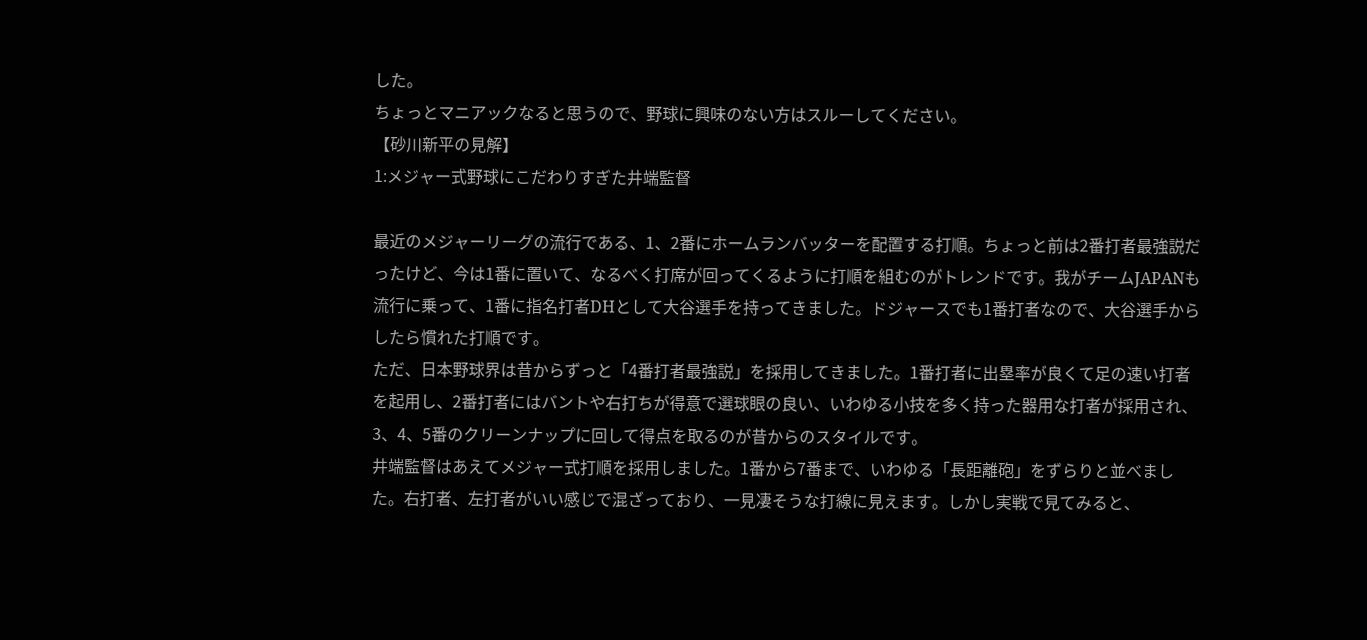した。
ちょっとマニアックなると思うので、野球に興味のない方はスルーしてください。
【砂川新平の見解】
1:メジャー式野球にこだわりすぎた井端監督

最近のメジャーリーグの流行である、1、2番にホームランバッターを配置する打順。ちょっと前は2番打者最強説だったけど、今は1番に置いて、なるべく打席が回ってくるように打順を組むのがトレンドです。我がチームJAPANも流行に乗って、1番に指名打者DHとして大谷選手を持ってきました。ドジャースでも1番打者なので、大谷選手からしたら慣れた打順です。
ただ、日本野球界は昔からずっと「4番打者最強説」を採用してきました。1番打者に出塁率が良くて足の速い打者を起用し、2番打者にはバントや右打ちが得意で選球眼の良い、いわゆる小技を多く持った器用な打者が採用され、3、4、5番のクリーンナップに回して得点を取るのが昔からのスタイルです。
井端監督はあえてメジャー式打順を採用しました。1番から7番まで、いわゆる「長距離砲」をずらりと並べました。右打者、左打者がいい感じで混ざっており、一見凄そうな打線に見えます。しかし実戦で見てみると、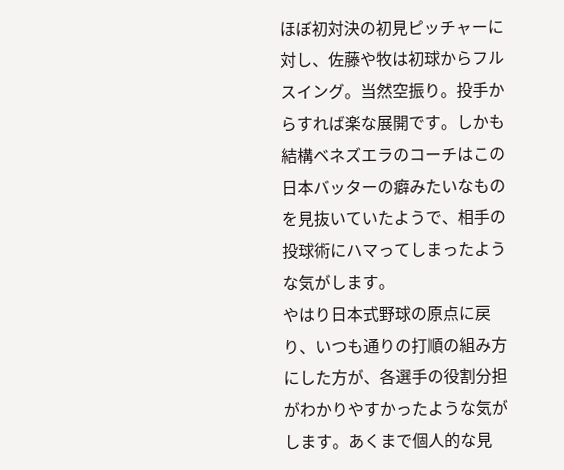ほぼ初対決の初見ピッチャーに対し、佐藤や牧は初球からフルスイング。当然空振り。投手からすれば楽な展開です。しかも結構ベネズエラのコーチはこの日本バッターの癖みたいなものを見抜いていたようで、相手の投球術にハマってしまったような気がします。
やはり日本式野球の原点に戻り、いつも通りの打順の組み方にした方が、各選手の役割分担がわかりやすかったような気がします。あくまで個人的な見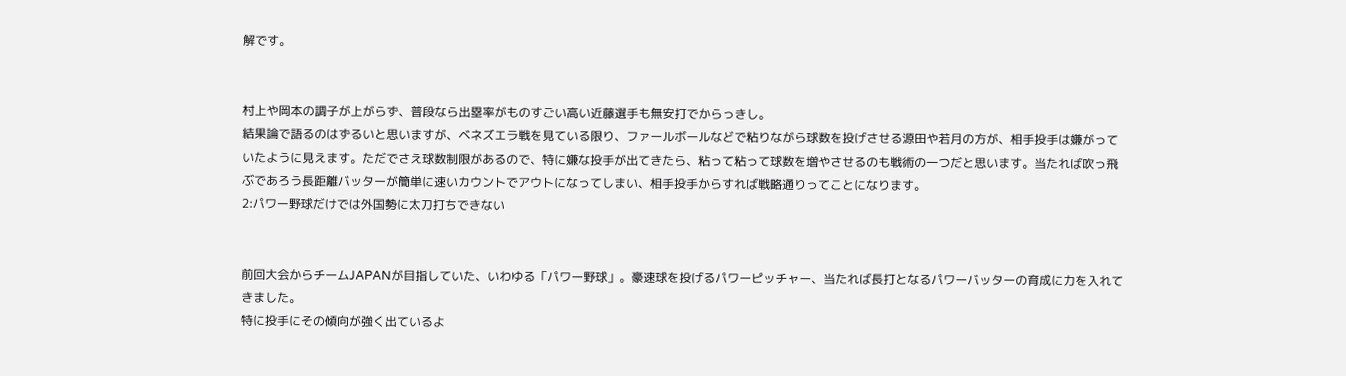解です。


村上や岡本の調子が上がらず、普段なら出塁率がものすごい高い近藤選手も無安打でからっきし。
結果論で語るのはずるいと思いますが、ベネズエラ戦を見ている限り、ファールボールなどで粘りながら球数を投げさせる源田や若月の方が、相手投手は嫌がっていたように見えます。ただでさえ球数制限があるので、特に嫌な投手が出てきたら、粘って粘って球数を増やさせるのも戦術の一つだと思います。当たれば吹っ飛ぶであろう長距離バッターが簡単に速いカウントでアウトになってしまい、相手投手からすれば戦略通りってことになります。
2:パワー野球だけでは外国勢に太刀打ちできない


前回大会からチームJAPANが目指していた、いわゆる「パワー野球」。豪速球を投げるパワーピッチャー、当たれば長打となるパワーバッターの育成に力を入れてきました。
特に投手にその傾向が強く出ているよ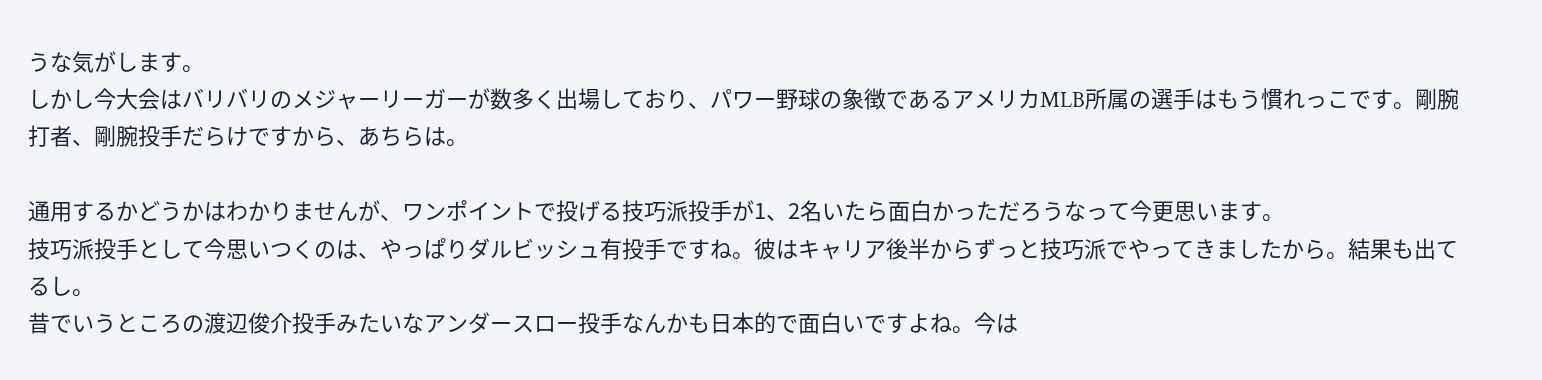うな気がします。
しかし今大会はバリバリのメジャーリーガーが数多く出場しており、パワー野球の象徴であるアメリカMLB所属の選手はもう慣れっこです。剛腕打者、剛腕投手だらけですから、あちらは。

通用するかどうかはわかりませんが、ワンポイントで投げる技巧派投手が1、2名いたら面白かっただろうなって今更思います。
技巧派投手として今思いつくのは、やっぱりダルビッシュ有投手ですね。彼はキャリア後半からずっと技巧派でやってきましたから。結果も出てるし。
昔でいうところの渡辺俊介投手みたいなアンダースロー投手なんかも日本的で面白いですよね。今は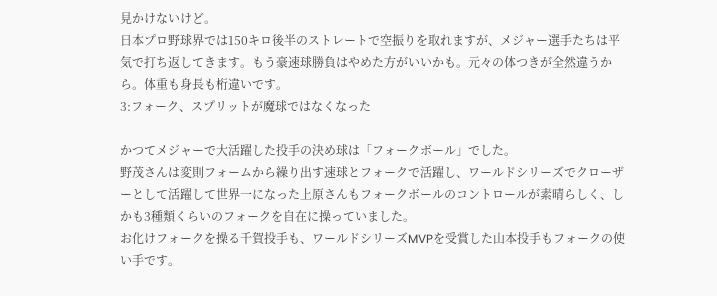見かけないけど。
日本プロ野球界では150キロ後半のストレートで空振りを取れますが、メジャー選手たちは平気で打ち返してきます。もう豪速球勝負はやめた方がいいかも。元々の体つきが全然違うから。体重も身長も桁違いです。
3:フォーク、スプリットが魔球ではなくなった

かつてメジャーで大活躍した投手の決め球は「フォークボール」でした。
野茂さんは変則フォームから繰り出す速球とフォークで活躍し、ワールドシリーズでクローザーとして活躍して世界一になった上原さんもフォークボールのコントロールが素晴らしく、しかも3種類くらいのフォークを自在に操っていました。
お化けフォークを操る千賀投手も、ワールドシリーズMVPを受賞した山本投手もフォークの使い手です。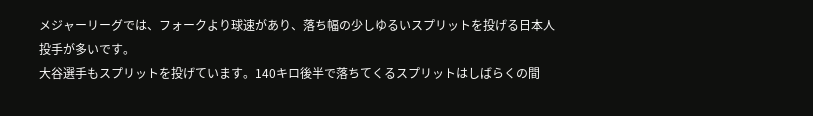メジャーリーグでは、フォークより球速があり、落ち幅の少しゆるいスプリットを投げる日本人投手が多いです。
大谷選手もスプリットを投げています。140キロ後半で落ちてくるスプリットはしばらくの間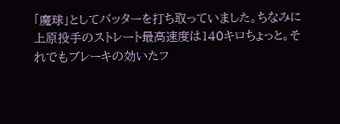「魔球」としてバッターを打ち取っていました。ちなみに上原投手のストレート最高速度は140キロちょっと。それでもブレーキの効いたフ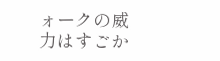ォークの威力はすごか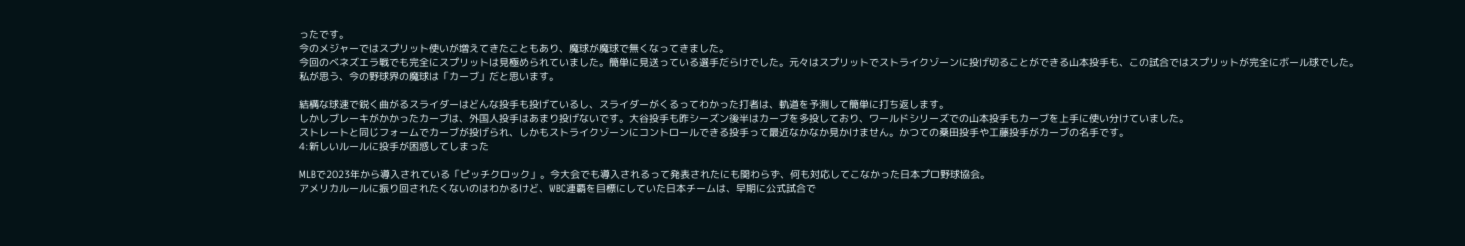ったです。
今のメジャーではスプリット使いが増えてきたこともあり、魔球が魔球で無くなってきました。
今回のベネズエラ戦でも完全にスプリットは見極められていました。簡単に見送っている選手だらけでした。元々はスプリットでストライクゾーンに投げ切ることができる山本投手も、この試合ではスプリットが完全にボール球でした。
私が思う、今の野球界の魔球は「カーブ」だと思います。

結構な球速で鋭く曲がるスライダーはどんな投手も投げているし、スライダーがくるってわかった打者は、軌道を予測して簡単に打ち返します。
しかしブレーキがかかったカーブは、外国人投手はあまり投げないです。大谷投手も昨シーズン後半はカーブを多投しており、ワールドシリーズでの山本投手もカーブを上手に使い分けていました。
ストレートと同じフォームでカーブが投げられ、しかもストライクゾーンにコントロールできる投手って最近なかなか見かけません。かつての桑田投手や工藤投手がカーブの名手です。
4:新しいルールに投手が困惑してしまった

MLBで2023年から導入されている「ピッチクロック」。今大会でも導入されるって発表されたにも関わらず、何も対応してこなかった日本プロ野球協会。
アメリカルールに振り回されたくないのはわかるけど、WBC連覇を目標にしていた日本チームは、早期に公式試合で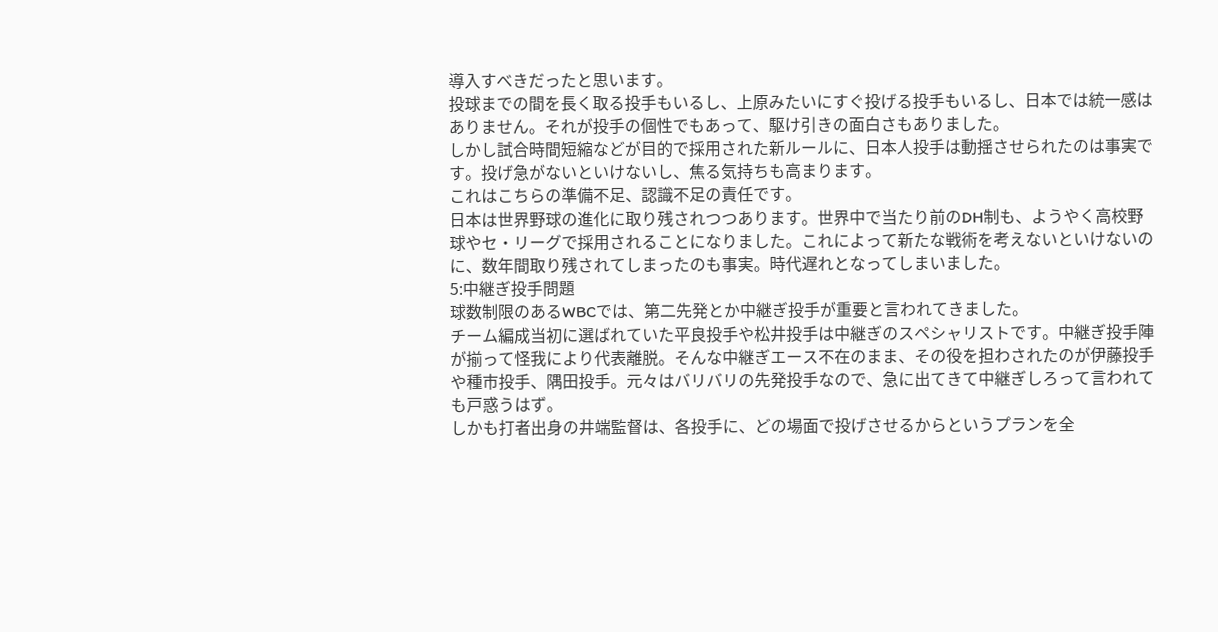導入すべきだったと思います。
投球までの間を長く取る投手もいるし、上原みたいにすぐ投げる投手もいるし、日本では統一感はありません。それが投手の個性でもあって、駆け引きの面白さもありました。
しかし試合時間短縮などが目的で採用された新ルールに、日本人投手は動揺させられたのは事実です。投げ急がないといけないし、焦る気持ちも高まります。
これはこちらの準備不足、認識不足の責任です。
日本は世界野球の進化に取り残されつつあります。世界中で当たり前のDH制も、ようやく高校野球やセ・リーグで採用されることになりました。これによって新たな戦術を考えないといけないのに、数年間取り残されてしまったのも事実。時代遅れとなってしまいました。
5:中継ぎ投手問題
球数制限のあるWBCでは、第二先発とか中継ぎ投手が重要と言われてきました。
チーム編成当初に選ばれていた平良投手や松井投手は中継ぎのスペシャリストです。中継ぎ投手陣が揃って怪我により代表離脱。そんな中継ぎエース不在のまま、その役を担わされたのが伊藤投手や種市投手、隅田投手。元々はバリバリの先発投手なので、急に出てきて中継ぎしろって言われても戸惑うはず。
しかも打者出身の井端監督は、各投手に、どの場面で投げさせるからというプランを全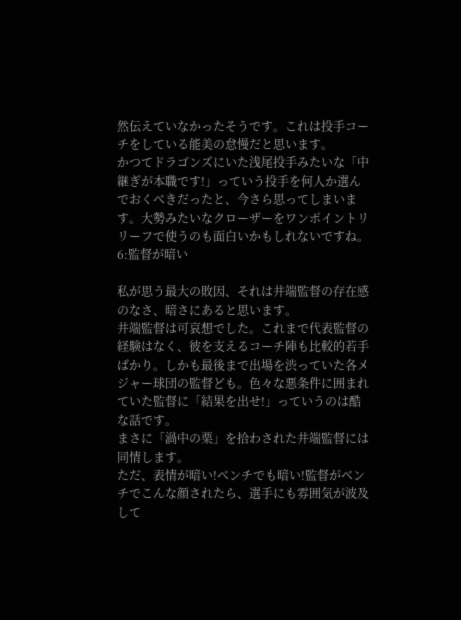然伝えていなかったそうです。これは投手コーチをしている能美の怠慢だと思います。
かつてドラゴンズにいた浅尾投手みたいな「中継ぎが本職です!」っていう投手を何人か選んでおくべきだったと、今さら思ってしまいます。大勢みたいなクローザーをワンポイントリリーフで使うのも面白いかもしれないですね。
6:監督が暗い

私が思う最大の敗因、それは井端監督の存在感のなさ、暗さにあると思います。
井端監督は可哀想でした。これまで代表監督の経験はなく、彼を支えるコーチ陣も比較的若手ばかり。しかも最後まで出場を渋っていた各メジャー球団の監督ども。色々な悪条件に囲まれていた監督に「結果を出せ!」っていうのは酷な話です。
まさに「渦中の栗」を拾わされた井端監督には同情します。
ただ、表情が暗い!ベンチでも暗い!監督がベンチでこんな顔されたら、選手にも雰囲気が波及して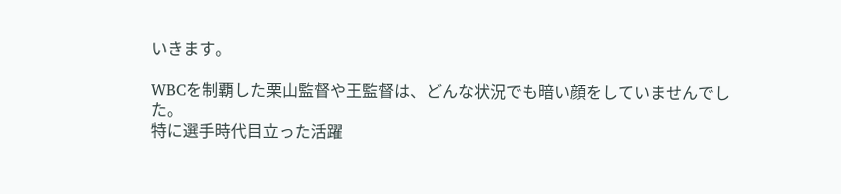いきます。

WBCを制覇した栗山監督や王監督は、どんな状況でも暗い顔をしていませんでした。
特に選手時代目立った活躍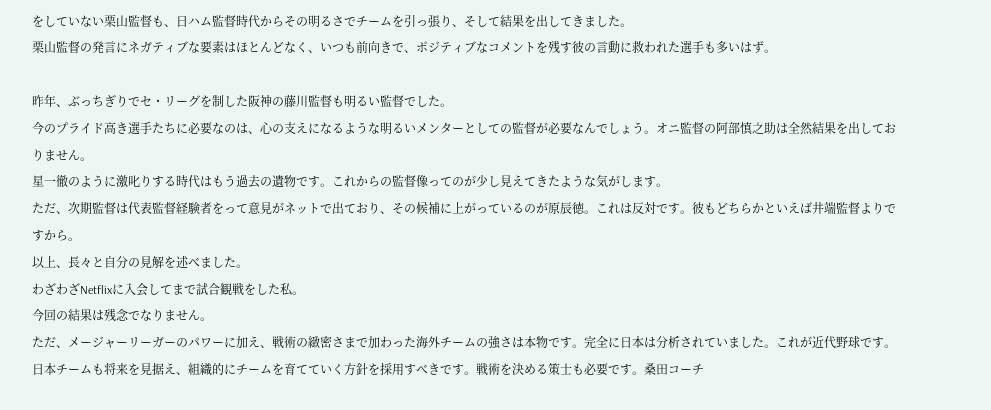をしていない栗山監督も、日ハム監督時代からその明るさでチームを引っ張り、そして結果を出してきました。
栗山監督の発言にネガティブな要素はほとんどなく、いつも前向きで、ポジティブなコメントを残す彼の言動に救われた選手も多いはず。

昨年、ぶっちぎりでセ・リーグを制した阪神の藤川監督も明るい監督でした。
今のプライド高き選手たちに必要なのは、心の支えになるような明るいメンターとしての監督が必要なんでしょう。オニ監督の阿部慎之助は全然結果を出しておりません。
星一徹のように激叱りする時代はもう過去の遺物です。これからの監督像ってのが少し見えてきたような気がします。
ただ、次期監督は代表監督経験者をって意見がネットで出ており、その候補に上がっているのが原辰徳。これは反対です。彼もどちらかといえば井端監督よりですから。
以上、長々と自分の見解を述べました。
わざわざNetflixに入会してまで試合観戦をした私。
今回の結果は残念でなりません。
ただ、メージャーリーガーのパワーに加え、戦術の緻密さまで加わった海外チームの強さは本物です。完全に日本は分析されていました。これが近代野球です。
日本チームも将来を見据え、組織的にチームを育てていく方針を採用すべきです。戦術を決める策士も必要です。桑田コーチ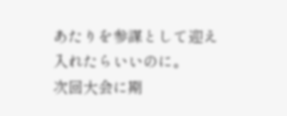あたりを参謀として迎え入れたらいいのに。
次回大会に期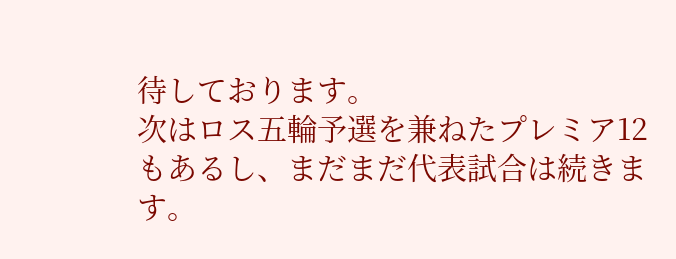待しております。
次はロス五輪予選を兼ねたプレミア12もあるし、まだまだ代表試合は続きます。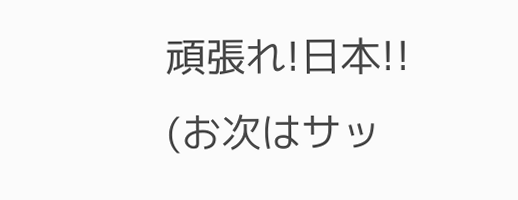頑張れ!日本!!
(お次はサッ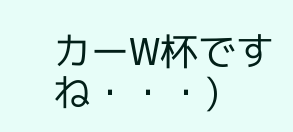カーW杯ですね・・・)